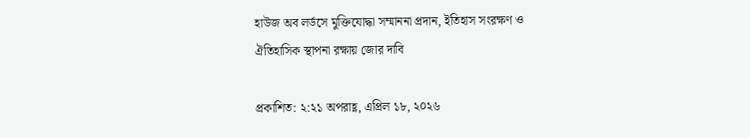হাউজ অব লর্ডসে মুক্তিযোদ্ধা সম্মাননা প্রদান, ইতিহাস সংরক্ষণ ও ঐতিহাসিক স্থাপনা রক্ষায় জোর দাবি

প্রকাশিত: ২:২১ অপরাহ্ণ, এপ্রিল ১৮, ২০২৬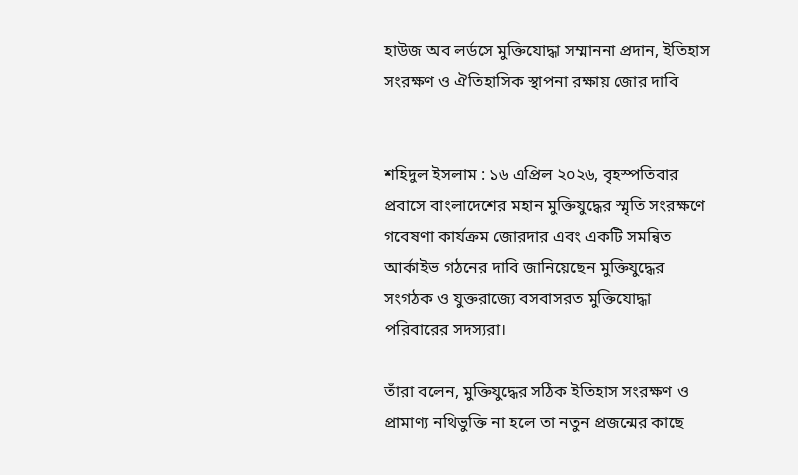হাউজ অব লর্ডসে মুক্তিযোদ্ধা সম্মাননা প্রদান, ইতিহাস সংরক্ষণ ও ঐতিহাসিক স্থাপনা রক্ষায় জোর দাবি


শহিদুল ইসলাম : ১৬ এপ্রিল ২০২৬, বৃহস্প‌তিবার প্রবাসে বাংলাদেশের মহান মুক্তিযুদ্ধের স্মৃতি সংরক্ষণে গবেষণা কার্যক্রম জোরদার এবং একটি সমন্বিত আর্কাইভ গঠনের দাবি জানিয়েছেন মুক্তিযুদ্ধের সংগঠক ও যুক্তরাজ্যে বসবাসরত মুক্তিযোদ্ধা পরিবারের সদস্যরা।

তাঁরা বলেন, মুক্তিযুদ্ধের সঠিক ইতিহাস সংরক্ষণ ও প্রামাণ্য নথিভুক্তি না হলে তা নতুন প্রজন্মের কাছে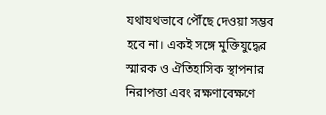যথাযথভাবে পৌঁছে দেওয়া সম্ভব হবে না। একই সঙ্গে মুক্তিযুদ্ধের স্মারক ও ঐতিহাসিক স্থাপনার নিরাপত্তা এবং রক্ষণাবেক্ষণে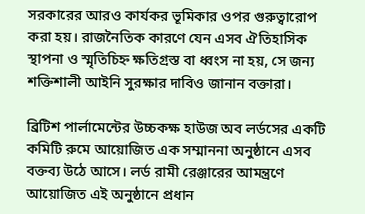সরকারের আরও কার্যকর ভূমিকার ওপর গুরুত্বারোপ করা হয়। রাজনৈতিক কারণে যেন এসব ঐতিহাসিক স্থাপনা ও স্মৃতিচিহ্ন ক্ষতিগ্রস্ত বা ধ্বংস না হয়, সে জন্য শক্তিশালী আইনি সুরক্ষার দাবিও জানান বক্তারা।

ব্রিটিশ পার্লামেন্টের উচ্চকক্ষ হাউজ অব লর্ডসের একটি কমিটি রুমে আয়োজিত এক সম্মাননা অনুষ্ঠানে এসব বক্তব্য উঠে আসে। লর্ড রামী রেঞ্জারের আমন্ত্রণে আয়োজিত এই অনুষ্ঠানে প্রধান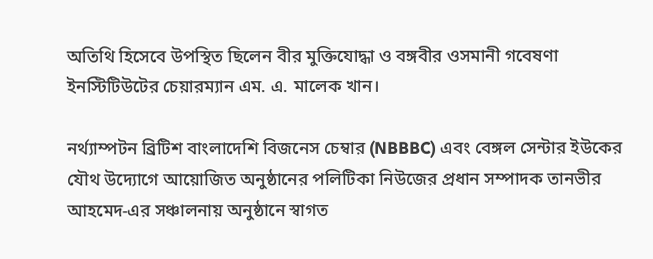অতিথি হিসেবে উপস্থিত ছিলেন বীর মুক্তিযোদ্ধা ও বঙ্গবীর ওসমানী গবেষণা ইনস্টিটিউটের চেয়ারম্যান এম. এ. মালেক খান।

নর্থ্যাম্পটন ব্রিটিশ বাংলাদেশি বিজনেস চেম্বার (NBBBC) এবং বেঙ্গল সেন্টার ইউকের যৌথ উদ্যোগে আয়োজিত অনুষ্ঠানের পলিটিকা নিউজের প্রধান সম্পাদক তানভীর আহমেদ-এর সঞ্চালনায় অনুষ্ঠানে স্বাগত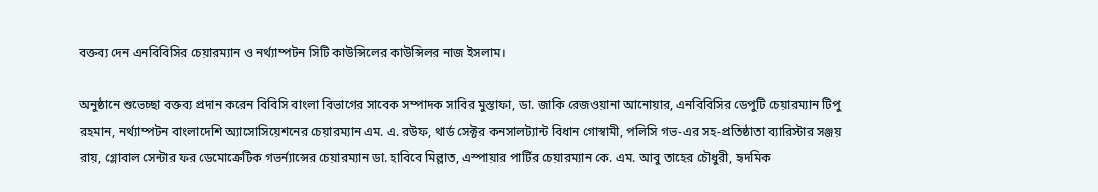বক্তব্য দেন এনবিবিসির চেয়ারম্যান ও নর্থ্যাম্পটন সিটি কাউন্সিলের কাউন্সিলর নাজ ইসলাম।

অনুষ্ঠানে শুভেচ্ছা বক্তব্য প্রদান করেন বিবিসি বাংলা বিভাগের সাবেক সম্পাদক সাবির মুস্তাফা, ডা. জাকি রেজওয়ানা আনোয়ার, এনবিবিসির ডেপুটি চেয়ারম্যান টিপু রহমান, নর্থ্যাম্পটন বাংলাদেশি অ্যাসোসিয়েশনের চেয়ারম্যান এম. এ. রউফ, থার্ড সেক্টর কনসালট্যান্ট বিধান গোস্বামী, পলিসি গভ-এর সহ-প্রতিষ্ঠাতা ব্যারিস্টার সঞ্জয় রায়, গ্লোবাল সেন্টার ফর ডেমোক্রেটিক গভর্ন্যান্সের চেয়ারম্যান ডা. হাবিবে মিল্লাত, এস্পায়ার পার্টির চেয়ারম্যান কে. এম. আবু তাহের চৌধুরী, হৃদমিক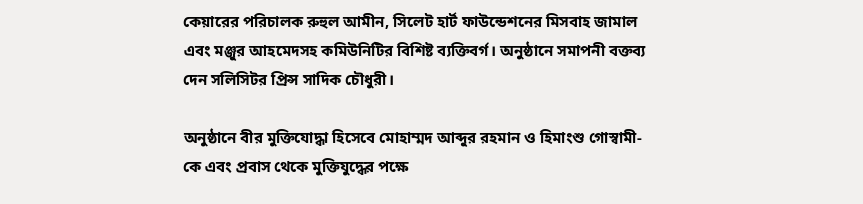কেয়ারের পরিচালক রুহুল আমীন, সিলেট হার্ট ফাউন্ডেশনের মিসবাহ জামাল এবং মঞ্জুর আহমেদসহ কমিউনিটির বিশিষ্ট ব্যক্তিবর্গ। অনুষ্ঠানে সমাপনী বক্তব্য দেন সলিসিটর প্রিন্স সাদিক চৌধুরী।

অনুষ্ঠানে বীর মুক্তিযোদ্ধা হিসেবে মোহাম্মদ আব্দুর রহমান ও হিমাংশু গোস্বামী-কে এবং প্রবাস থেকে মুক্তিযুদ্ধের পক্ষে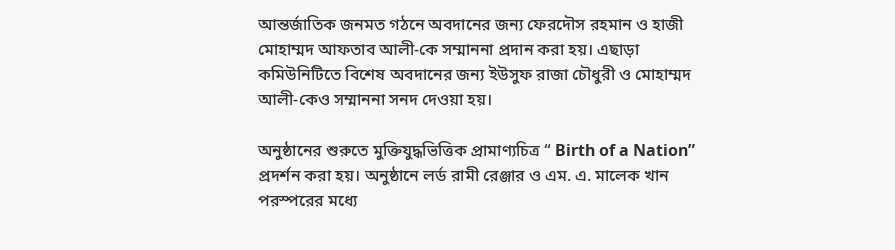আন্তর্জাতিক জনমত গঠনে অবদানের জন্য ফেরদৌস রহমান ও হাজী মোহাম্মদ আফতাব আলী-কে সম্মাননা প্রদান করা হয়। এছাড়া কমিউনিটিতে বিশেষ অবদানের জন্য ইউসুফ রাজা চৌধুরী ও মোহাম্মদ আলী-কেও সম্মাননা সনদ দেওয়া হয়।

অনুষ্ঠানের শুরুতে মুক্তিযুদ্ধভিত্তিক প্রামাণ্যচিত্র “ Birth of a Nation” প্রদর্শন করা হয়। অনুষ্ঠানে লর্ড রামী রেঞ্জার ও এম. এ. মালেক খান পরস্পরের মধ্যে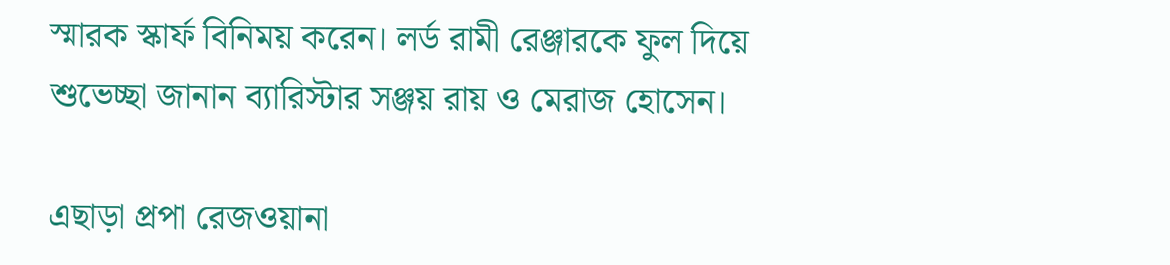স্মারক স্কার্ফ বিনিময় করেন। লর্ড রামী রেঞ্জারকে ফুল দিয়ে শুভেচ্ছা জানান ব্যারিস্টার সঞ্জয় রায় ও মেরাজ হোসেন।

এছাড়া প্রপা রেজওয়ানা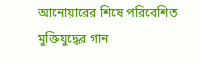আনোয়ারের শিষে পরিবেশিত মুক্তিযুদ্ধের গান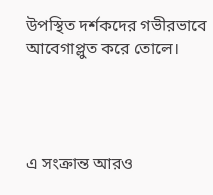উপস্থিত দর্শকদের গভীরভাবে আবেগাপ্লুত করে তোলে।




এ সংক্রান্ত আরও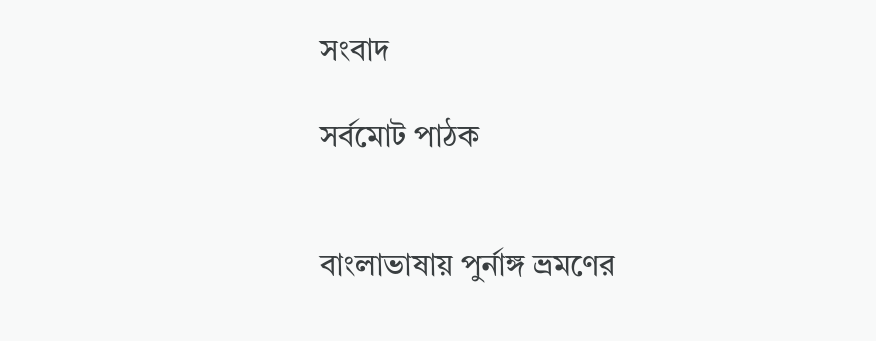সংবাদ

সর্বমোট পাঠক


বাংলাভাষায় পুর্নাঙ্গ ভ্রমণের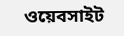ওয়েবসাইট